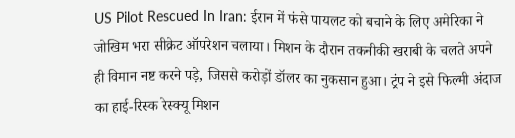US Pilot Rescued In Iran: ईरान में फंसे पायलट को बचाने के लिए अमेरिका ने जोखिम भरा सीक्रेट ऑपरेशन चलाया। मिशन के दौरान तकनीकी खराबी के चलते अपने ही विमान नष्ट करने पड़े, जिससे करोड़ों डॉलर का नुकसान हुआ। ट्रंप ने इसे फिल्मी अंदाज का हाई-रिस्क रेस्क्यू मिशन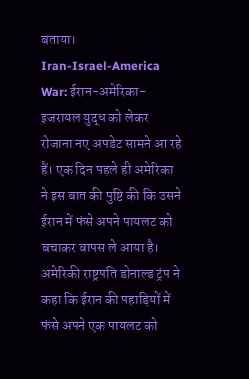बताया।
Iran-Israel-America War: ईरान-अमेरिका-इजरायल युद्ध को लेकर रोजाना नए अपडेट सामने आ रहे हैं। एक दिन पहले ही अमेरिका ने इस बात की पुष्टि की कि उसने ईरान में फंसे अपने पायलट को बचाकर वापस ले आया है। अमेरिकी राष्ट्रपति डोनाल्ड ट्रंप ने कहा कि ईरान की पहाड़ियों में फंसे अपने एक पायलट को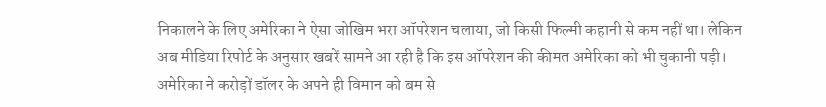निकालने के लिए अमेरिका ने ऐसा जोखिम भरा ऑपरेशन चलाया, जो किसी फिल्मी कहानी से कम नहीं था। लेकिन अब मीडिया रिपोर्ट के अनुसार खबरें सामने आ रही है कि इस ऑपरेशन की कीमत अमेरिका को भी चुकानी पड़ी। अमेरिका ने करोड़ों डॉलर के अपने ही विमान को बम से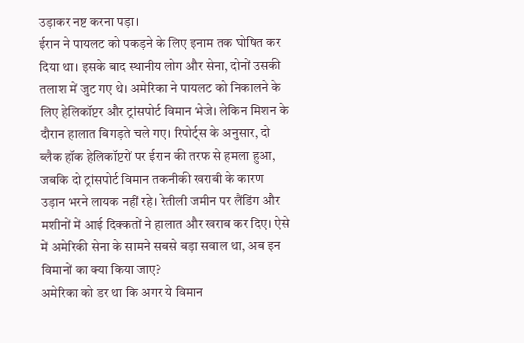उड़ाकर नष्ट करना पड़ा।
ईरान ने पायलट को पकड़ने के लिए इनाम तक घोषित कर दिया था। इसके बाद स्थानीय लोग और सेना, दोनों उसकी तलाश में जुट गए थे। अमेरिका ने पायलट को निकालने के लिए हेलिकॉप्टर और ट्रांसपोर्ट विमान भेजे। लेकिन मिशन के दौरान हालात बिगड़ते चले गए। रिपोर्ट्स के अनुसार, दो ब्लैक हॉक हेलिकॉप्टरों पर ईरान की तरफ से हमला हुआ, जबकि दो ट्रांसपोर्ट विमान तकनीकी खराबी के कारण उड़ान भरने लायक नहीं रहे। रेतीली जमीन पर लैंडिंग और मशीनों में आई दिक्कतों ने हालात और खराब कर दिए। ऐसे में अमेरिकी सेना के सामने सबसे बड़ा सवाल था, अब इन विमानों का क्या किया जाए?
अमेरिका को डर था कि अगर ये विमान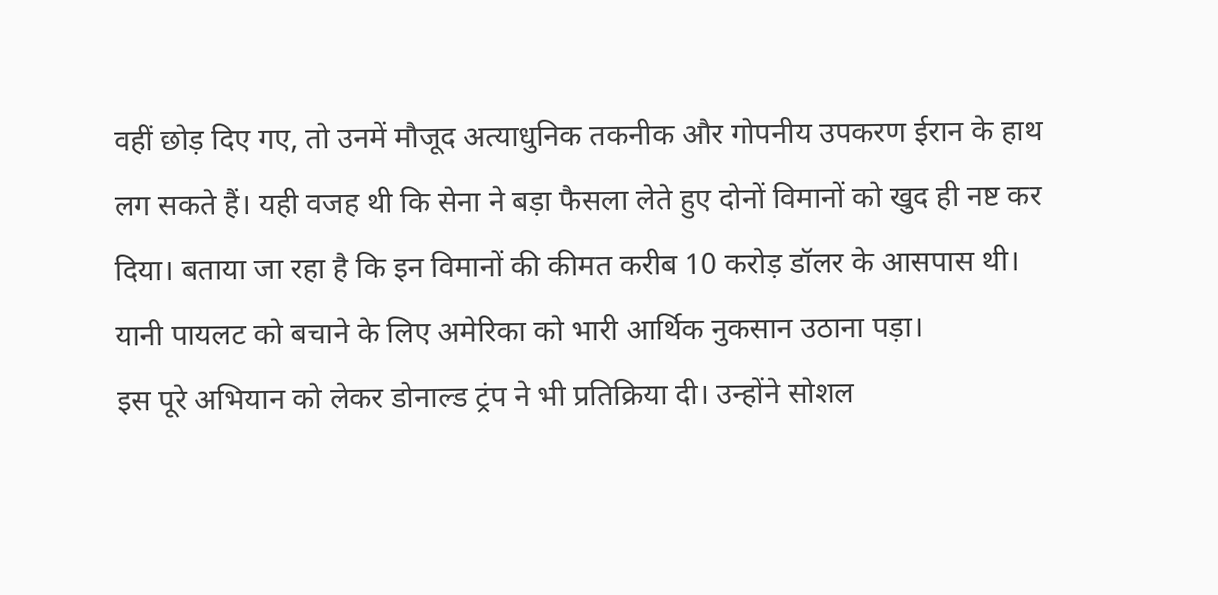वहीं छोड़ दिए गए, तो उनमें मौजूद अत्याधुनिक तकनीक और गोपनीय उपकरण ईरान के हाथ लग सकते हैं। यही वजह थी कि सेना ने बड़ा फैसला लेते हुए दोनों विमानों को खुद ही नष्ट कर दिया। बताया जा रहा है कि इन विमानों की कीमत करीब 10 करोड़ डॉलर के आसपास थी। यानी पायलट को बचाने के लिए अमेरिका को भारी आर्थिक नुकसान उठाना पड़ा।
इस पूरे अभियान को लेकर डोनाल्ड ट्रंप ने भी प्रतिक्रिया दी। उन्होंने सोशल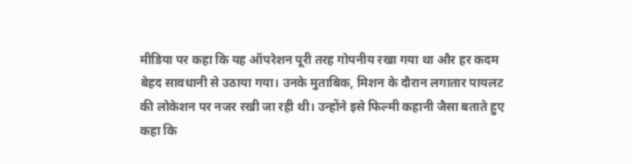मीडिया पर कहा कि यह ऑपरेशन पूरी तरह गोपनीय रखा गया था और हर कदम बेहद सावधानी से उठाया गया। उनके मुताबिक, मिशन के दौरान लगातार पायलट की लोकेशन पर नजर रखी जा रही थी। उन्होंने इसे फिल्मी कहानी जैसा बताते हुए कहा कि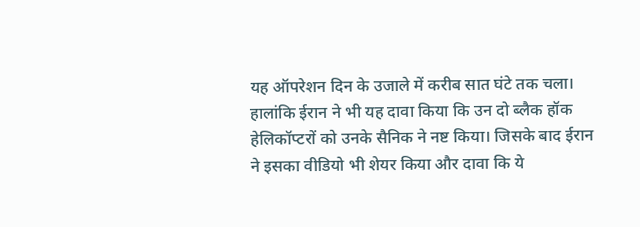यह ऑपरेशन दिन के उजाले में करीब सात घंटे तक चला। हालांकि ईरान ने भी यह दावा किया कि उन दो ब्लैक हॉक हेलिकॉप्टरों को उनके सैनिक ने नष्ट किया। जिसके बाद ईरान ने इसका वीडियो भी शेयर किया और दावा कि ये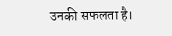उनकी सफलता है।